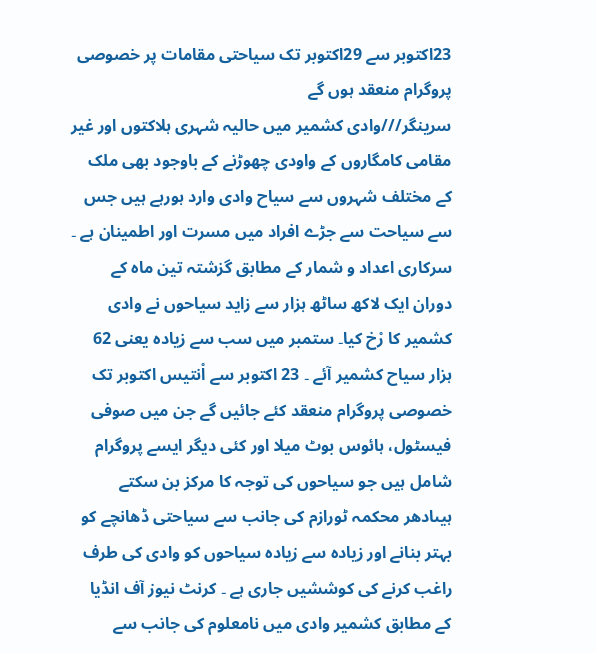23اکتوبر سے 29اکتوبر تک سیاحتی مقامات پر خصوصی پروگرام منعقد ہوں گے
سرینگر///وادی کشمیر میں حالیہ شہری ہلاکتوں اور غیر مقامی کامگاروں کے واودی چھوڑنے کے باوجود بھی ملک کے مختلف شہروں سے سیاح وادی وارد ہورہے ہیں جس سے سیاحت سے جڑے افراد میں مسرت اور اطمینان ہے ۔ سرکاری اعداد و شمار کے مطابق گزشتہ تین ماہ کے دوران ایک لاکھ ساٹھ ہزار سے زاید سیاحوں نے وادی کشمیر کا رْخ کیا۔ ستمبر میں سب سے زیادہ یعنی 62 ہزار سیاح کشمیر آئے ۔ 23 اکتوبر سے اْنتیس اکتوبر تک خصوصی پروگرام منعقد کئے جائیں گے جن میں صوفی فیسٹول، ہائوس بوٹ میلا اور کئی دیگر ایسے پروگرام شامل ہیں جو سیاحوں کی توجہ کا مرکز بن سکتے ہیںادھر محکمہ ٹورازم کی جانب سے سیاحتی ڈھانچے کو بہتر بنانے اور زیادہ سے زیادہ سیاحوں کو وادی کی طرف راغب کرنے کی کوششیں جاری ہے ۔ کرنٹ نیوز آف انڈیا کے مطابق کشمیر وادی میں نامعلوم کی جانب سے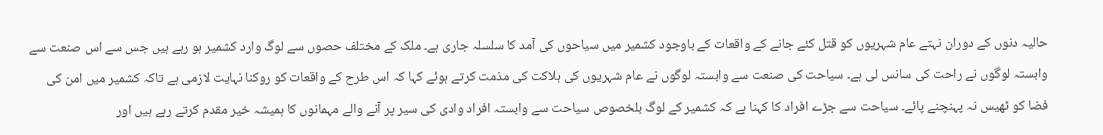حالیہ دنوں کے دوران نہتے عام شہریوں کو قتل کئے جانے کے واقعات کے باوجود کشمیر میں سیاحوں کی آمد کا سلسلہ جاری ہے۔ ملک کے مختلف حصوں سے لوگ وارد کشمیر ہو رہے ہیں جس سے اس صنعت سے وابستہ لوگوں نے راحت کی سانس لی ہے۔ سیاحت کی صنعت سے وابستہ لوگوں نے عام شہریوں کی ہلاکت کی مذمت کرتے ہوئے کہا کہ اس طرح کے واقعات کو روکنا نہایت لازمی ہے تاکہ کشمیر میں امن کی فضا کو ٹھیس نہ پہنچنے پائے۔ سیاحت سے جڑے افراد کا کہنا ہے کہ کشمیر کے لوگ بلخصوص سیاحت سے وابستہ افراد وادی کی سیر پر آنے والے مہمانوں کا ہمیشہ خیر مقدم کرتے رہے ہیں اور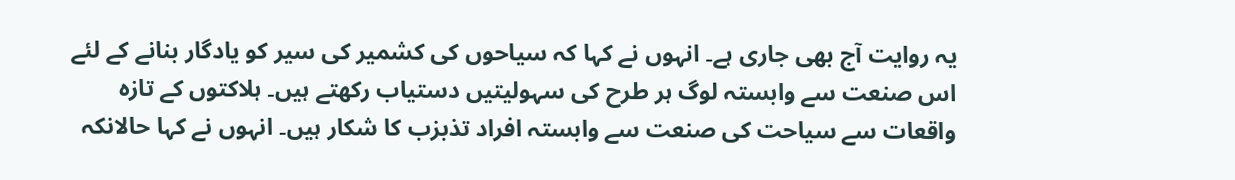یہ روایت آج بھی جاری ہے۔ انہوں نے کہا کہ سیاحوں کی کشمیر کی سیر کو یادگار بنانے کے لئے اس صنعت سے وابستہ لوگ ہر طرح کی سہولیتیں دستیاب رکھتے ہیں۔ ہلاکتوں کے تازہ واقعات سے سیاحت کی صنعت سے وابستہ افراد تذبزب کا شکار ہیں۔ انہوں نے کہا حالانکہ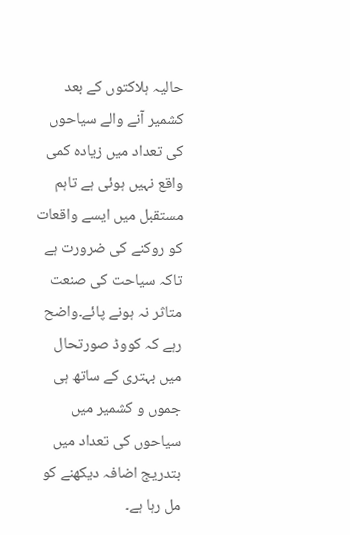حالیہ ہلاکتوں کے بعد کشمیر آنے والے سیاحوں کی تعداد میں زیادہ کمی واقع نہیں ہوئی ہے تاہم مستقبل میں ایسے واقعات کو روکنے کی ضرورت ہے تاکہ سیاحت کی صنعت متاثر نہ ہونے پائے۔واضح رہے کہ کووڈ صورتحال میں بہتری کے ساتھ ہی جموں و کشمیر میں سیاحوں کی تعداد میں بتدریج اضافہ دیکھنے کو مل رہا ہے۔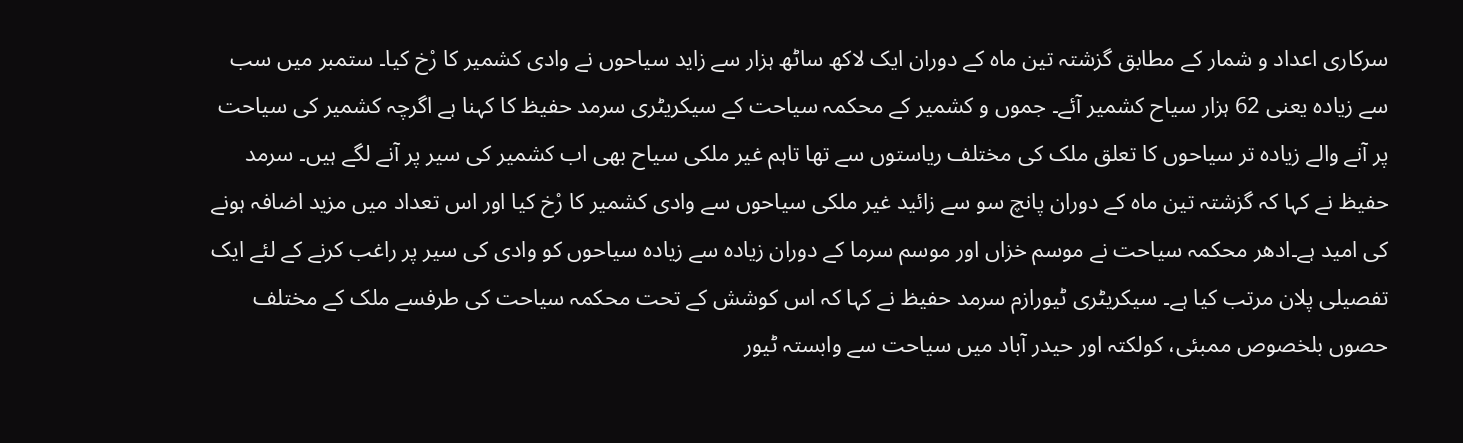سرکاری اعداد و شمار کے مطابق گزشتہ تین ماہ کے دوران ایک لاکھ ساٹھ ہزار سے زاید سیاحوں نے وادی کشمیر کا رْخ کیا۔ ستمبر میں سب سے زیادہ یعنی 62 ہزار سیاح کشمیر آئے۔ جموں و کشمیر کے محکمہ سیاحت کے سیکریٹری سرمد حفیظ کا کہنا ہے اگرچہ کشمیر کی سیاحت پر آنے والے زیادہ تر سیاحوں کا تعلق ملک کی مختلف ریاستوں سے تھا تاہم غیر ملکی سیاح بھی اب کشمیر کی سیر پر آنے لگے ہیں۔ سرمد حفیظ نے کہا کہ گزشتہ تین ماہ کے دوران پانچ سو سے زائید غیر ملکی سیاحوں سے وادی کشمیر کا رْخ کیا اور اس تعداد میں مزید اضافہ ہونے کی امید ہے۔ادھر محکمہ سیاحت نے موسم خزاں اور موسم سرما کے دوران زیادہ سے زیادہ سیاحوں کو وادی کی سیر پر راغب کرنے کے لئے ایک تفصیلی پلان مرتب کیا ہے۔ سیکریٹری ٹیورازم سرمد حفیظ نے کہا کہ اس کوشش کے تحت محکمہ سیاحت کی طرفسے ملک کے مختلف حصوں بلخصوص ممبئی، کولکتہ اور حیدر آباد میں سیاحت سے وابستہ ٹیور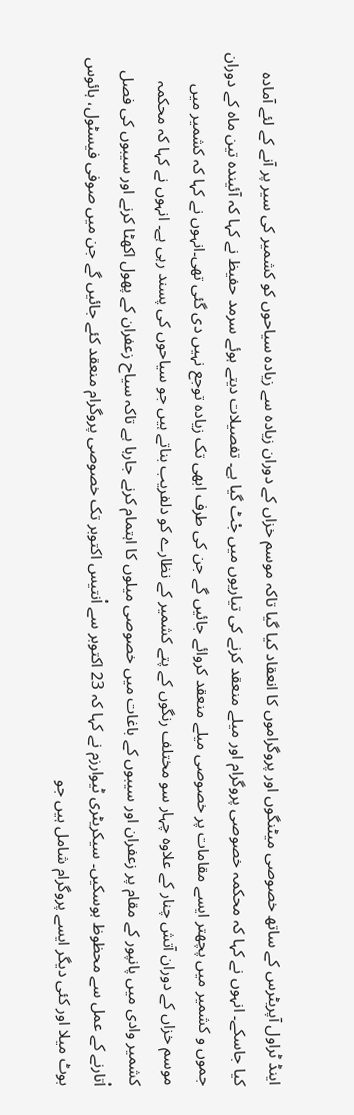اینڈ ٹراول آپریٹرس کے ساتھ خصوصی میٹنگوں اور پروگراموں کا انعقاد کیا گیا تاکہ موسم خزاں کے دوران زیادہ سے زیادہ سیاحوں کو کشمیر کی سیر پر آنے کے لئے آمادہ کیا جاسکے۔ انہوں نے کہا کہ محکمہ خصوصی پروگرام اور میلے منعقد کرنے کی تیاریوں میں جْٹ گیا ہے۔ تفصیلات دیتے ہوئے سرمد حفیظ نے کہا کہ آئیندہ تین ماہ کے دوران جموں و کشمیر میں پچھتر ایسے مقامات پر خصوصی میلے منعقد کروائے جائیں گے جن کی طرف ابھی تک زیادہ توجع نہیں دی گئی تھی۔انہوں نے کہا کہ کشمیر میں موسم خزاں کے دوران آتش چنار کے علاوہ چہار سو مختلف رنگوں کے پتے کشمیر کے نظارے کو دلفریب بناتے ہیں جو سیاحوں کی پسند رہی ہے۔ انہوں نے کہا کہ محکمہ کشمیر وادی میں پانپور کے مقام پر زعفران اور سیبوں کے باغات میں خصوصی میلوں کا اہتمام کرنے جارہا ہے تاکہ سیاح زعفران کے پھول اکھٹا کرنے اور سیبوں کی فصل اْتارنے کے عمل سے محظوظ ہوسکیں۔ سیکریٹری ٹیوارزم نے کہا کہ 23 اکتوبر سے اْنتیس اکتوبر تک خصوصی پروگرام منعقد کئے جائیں گے جن میں صوفی فیسٹول، ہائوس بوٹ میلا اور کئی دیگر ایسے پروگرام شامل ہیں جو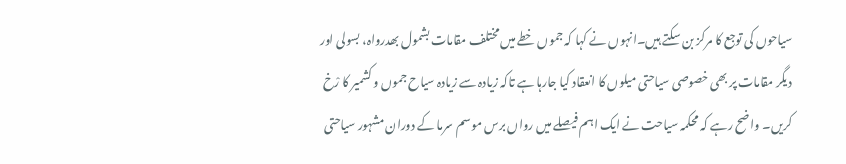سیاحوں کی توجع کا مرکز بن سکتے ہیں۔انہوں نے کہا کہ جموں خطے میں مختلف مقامات بشمول بھدرواہ، بسولی اور دیگر مقامات پر بھی خصوصی سیاحتی میلوں کا انعقاد کیا جارہا ہے تاکہ زیادہ سے زیادہ سیاح جموں و کشمیر کا رْخ کریں۔ واضح رہے کہ محکمہ سیاحت نے ایک اہم فیصلے میں رواں برس موسم سرما کے دوران مشہور سیاحتی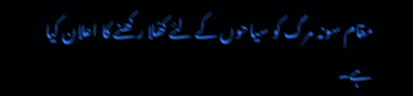مقام سونہ مرگ کو سیاحوں کے لئے کھْلا رکھنے کا اعلان کیا ہے۔